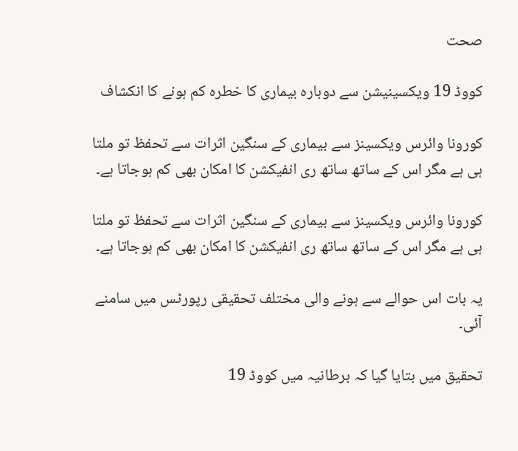صحت

کووڈ 19 ویکسینیشن سے دوبارہ بیماری کا خطرہ کم ہونے کا انکشاف

کورونا وائرس ویکسینز سے بیماری کے سنگین اثرات سے تحفظ تو ملتا ہی ہے مگر اس کے ساتھ ساتھ ری انفیکشن کا امکان بھی کم ہوجاتا ہے۔

کورونا وائرس ویکسینز سے بیماری کے سنگین اثرات سے تحفظ تو ملتا ہی ہے مگر اس کے ساتھ ساتھ ری انفیکشن کا امکان بھی کم ہوجاتا ہے۔

یہ بات اس حوالے سے ہونے والی مختلف تحقیقی رپورٹس میں سامنے آئی۔

تحقیق میں بتایا گیا کہ برطانیہ میں کووڈ 19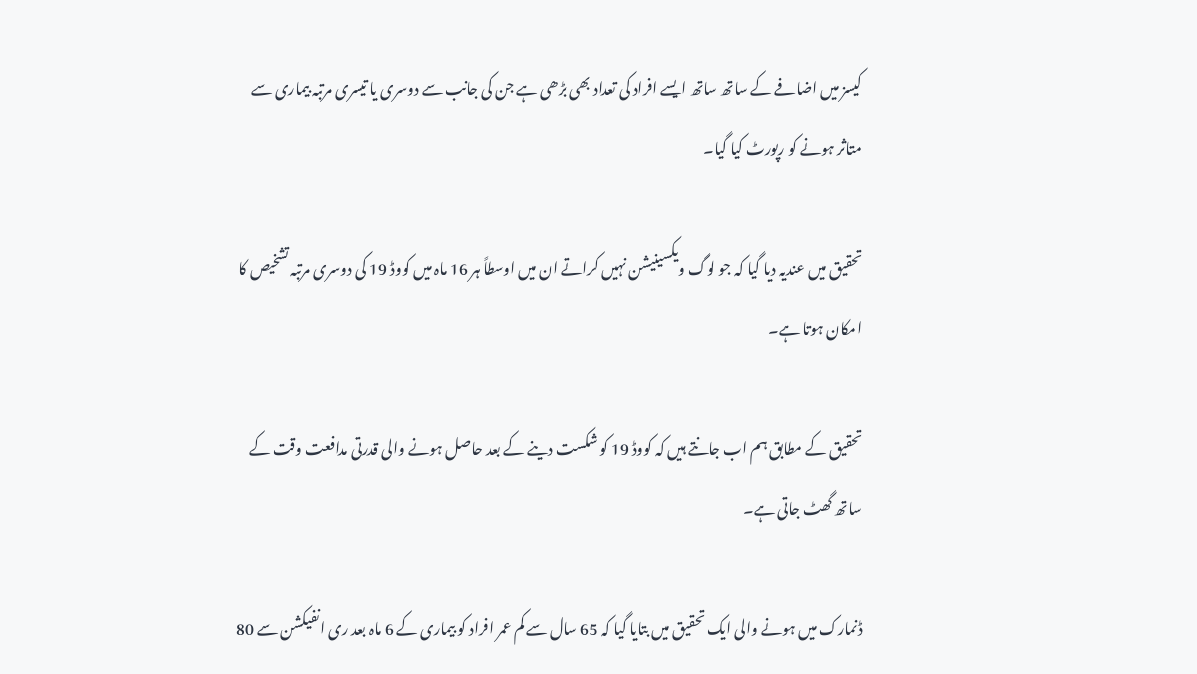کیسز میں اضافے کے ساتھ ساتھ ایسے افراد کی تعداد بھی بڑھی ہے جن کی جانب سے دوسری یا تیسری مرتبہ بیماری سے متاثر ہونے کو رپورٹ کیا گیا۔

تحقیق میں عندیہ دیا گیا کہ جو لوگ ویکسینیشن نہیں کراتے ان میں اوسطاً ہر 16 ماہ میں کووڈ 19 کی دوسری مرتبہ تشخیص کا امکان ہوتا ہے۔

تحقیق کے مطابق ہم اب جانتے ہیں کہ کووڈ 19 کو شکست دینے کے بعد حاصل ہونے والی قدرتی مدافعت وقت کے ساتھ گھٹ جاتی ہے۔

ڈنمارک میں ہونے والی ایک تحقیق میں بتایا گیا کہ 65 سال سے کم عمر افراد کو بیماری کے 6 ماہ بعد ری انفیکشن سے 80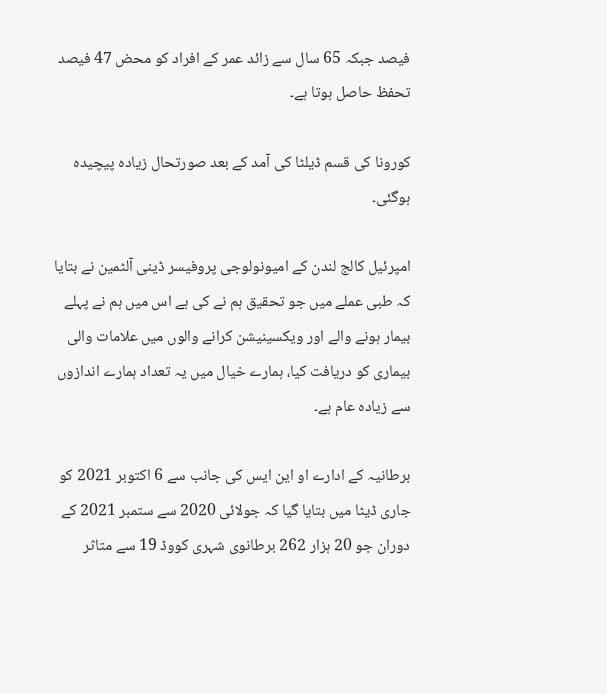فیصد جبکہ 65 سال سے زائد عمر کے افراد کو محض 47 فیصد تحفظ حاصل ہوتا ہے۔

کورونا کی قسم ڈیلٹا کی آمد کے بعد صورتحال زیادہ پیچیدہ ہوگئی۔

امپرئیل کالج لندن کے امیونولوجی پروفیسر ڈینی آلٹمین نے بتایا کہ طبی عملے میں جو تحقیق ہم نے کی ہے اس میں ہم نے پہلے بیمار ہونے والے اور ویکسینیشن کرانے والوں میں علامات والی بیماری کو دریافت کیا، ہمارے خیال میں یہ تعداد ہمارے اندازوں سے زیادہ عام ہے۔

برطانیہ کے ادارے او این ایس کی جانب سے 6 اکتوبر 2021 کو جاری ڈیٹا میں بتایا گیا کہ جولائی 2020 سے ستمبر 2021 کے دوران جو 20 ہزار 262 برطانوی شہری کووڈ 19 سے متاثر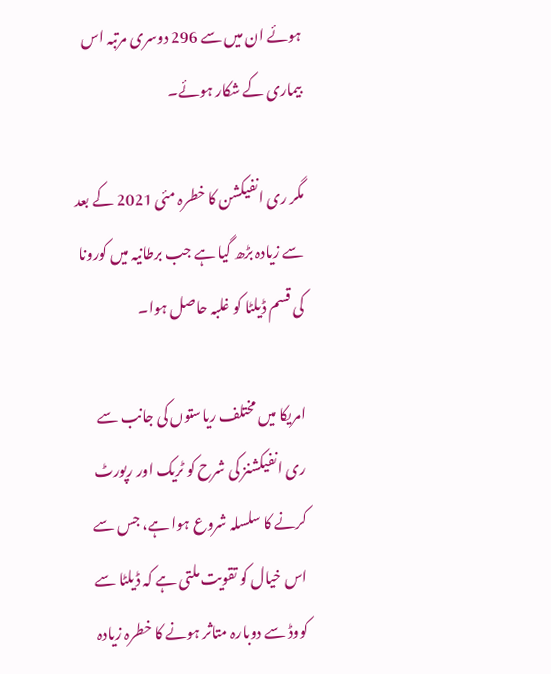ہوئے ان میں سے 296 دوسری مرتبہ اس بیماری کے شکار ہوئے۔

مگر ری انفیکشن کا خطرہ مئی 2021 کے بعد سے زیادہ بڑھ گیا ہے جب برطانیہ میں کورونا کی قسم ڈیلٹا کو غلبہ حاصل ہوا۔

امریکا میں مختلف ریاستوں کی جانب سے ری انفیکشنز کی شرح کو ٹریک اور رپورٹ کرنے کا سلسلہ شروع ہوا ہے، جس سے اس خیال کو تقویت ملتی ہے کہ ڈیلٹا سے کووڈ سے دوبارہ متاثر ہونے کا خطرہ زیادہ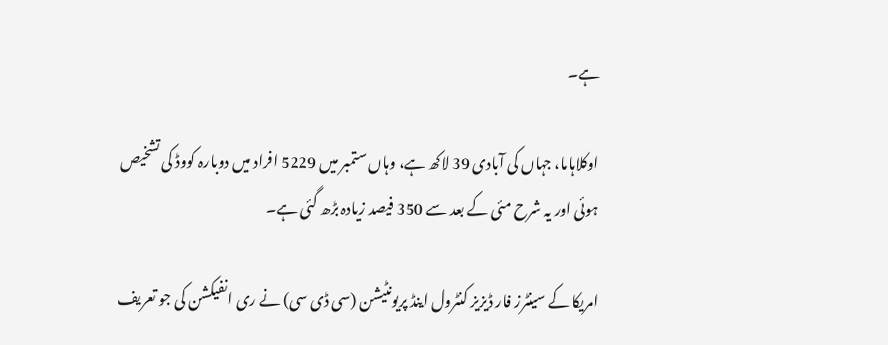ہے۔

اوکلاہاما، جہاں کی آبادی 39 لاکھ ہے، وہاں ستمبر میں 5229 افراد میں دوبارہ کووڈ کی تشخیص ہوئی اور یہ شرح مئی کے بعد سے 350 فیصد زیادہ بڑھ گئی ہے۔

امریکا کے سینٹرز فار ڈیزیز کنٹرول اینڈ پریونٹیشن (سی ڈی سی) نے ری انفیکشن کی جو تعریف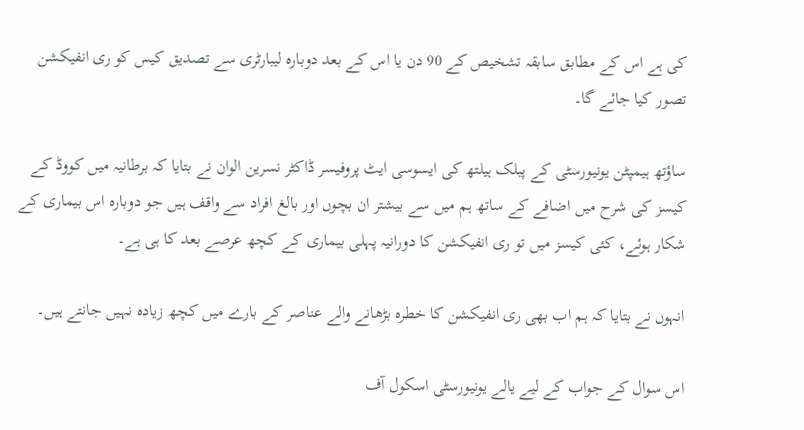کی ہے اس کے مطابق سابقہ تشخیص کے 90 دن یا اس کے بعد دوبارہ لیبارٹری سے تصدیق کیس کو ری انفیکشن تصور کیا جائے گا۔

ساؤتھ ہیمپٹن یونیورسٹی کے پبلک ہیلتھ کی ایسوسی ایٹ پروفیسر ڈاکٹر نسرین الوان نے بتایا کہ برطانیہ میں کووڈ کے کیسز کی شرح میں اضافے کے ساتھ ہم میں سے بیشتر ان بچوں اور بالغ افراد سے واقف ہیں جو دوبارہ اس بیماری کے شکار ہوئے، کئی کیسز میں تو ری انفیکشن کا دورانیہ پہلی بیماری کے کچھ عرصے بعد کا ہی ہے۔

انہوں نے بتایا کہ ہم اب بھی ری انفیکشن کا خطرہ بڑھانے والے عناصر کے بارے میں کچھ زیادہ نہیں جانتے ہیں۔

اس سوال کے جواب کے لیے یالے یونیورسٹی اسکول آف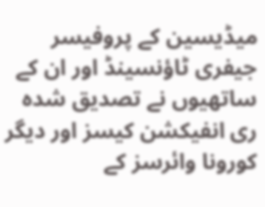میڈیسین کے پروفیسر جیفری ٹاؤنسینڈ اور ان کے ساتھیوں نے تصدیق شدہ ری انفیکشن کیسز اور دیگر کورونا وائرسز کے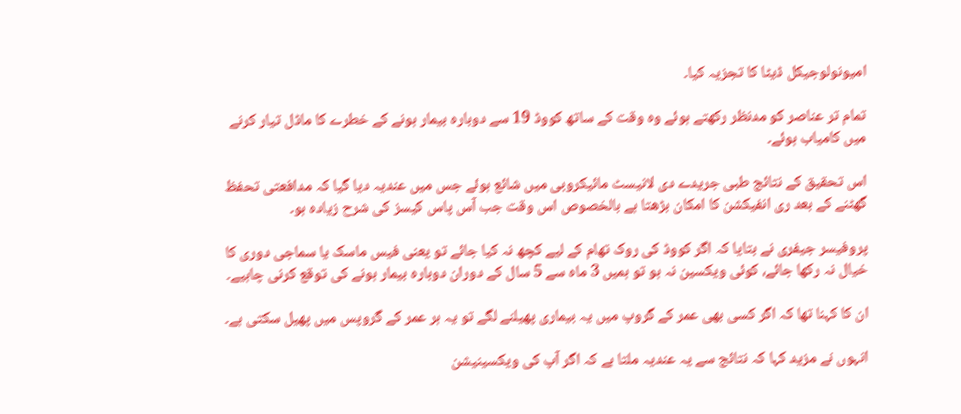امیونولوجیکل ڈیٹا کا تجزیہ کیا۔

تمام تر عناصر کو مدنظر رکھتے ہوئے وہ وقت کے ساتھ کووڈ 19 سے دوبارہ بیمار ہونے کے خطرے کا ماڈل تیار کرنے میں کامیاب ہوئے۔

اس تحقیق کے نتائج طبی جریدے دی لانیسٹ مائیکروبی میں شائع ہوئے جس میں عندیہ دیا گیا کہ مدافعتی تحفظ گھٹنے کے بعد ری انفیکشن کا امکان بڑھتا ہے بالخصوص اس وقت جب آس پاس کیسز کی شرح زیادہ ہو۔

پروفیسر جیفری نے بتایا کہ اگر کووڈ کی روک تھام کے لیے کچھ نہ کیا جائے تو یعنی فیس ماسک یا سماجی دوری کا خیال نہ رکھا جائے، کوئی ویکسین نہ ہو تو ہمیں 3 ماہ سے 5 سال کے دوران دوبارہ بیمار ہونے کی توقع کرنی چاہیے۔

ان کا کہنا تھا کہ اگر کسی بھی عمر کے گروپ میں یہ بیماری پھیلنے لگے تو یہ ہر عمر کے گروپس میں پھیل سکتی ہے۔

انہوں نے مزید کہا کہ نتائج سے یہ عندیہ ملتا ہے کہ اگر آپ کی ویکسینیشن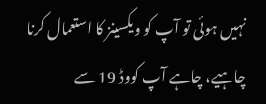نہیں ہوئی تو آپ کو ویکسینز کا استعمال کرنا چاہیے، چاہے آپ کووڈ 19 سے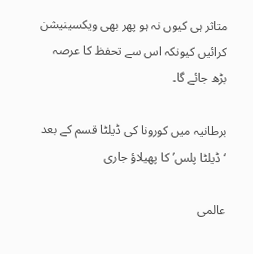متاثر ہی کیوں نہ ہو پھر بھی ویکسینیشن کرائیں کیونکہ اس سے تحفظ کا عرصہ بڑھ جائے گا۔

برطانیہ میں کورونا کی ڈیلٹا قسم کے بعد ‘ڈیلٹا پلس’ کا پھیلاؤ جاری

عالمی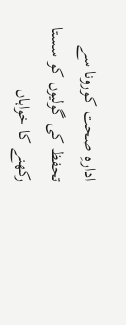ادارہِ صحت کورونا سے تحفظ کی گولیوں کو سستا رکھنے کا خواہاں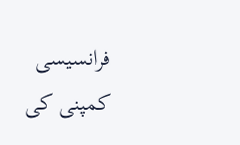فرانسیسی کمپنی کی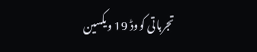تجرباتی کووڈ 19 ویکسین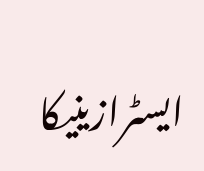ایسٹرازینیکا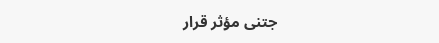جتنی مؤثر قرار